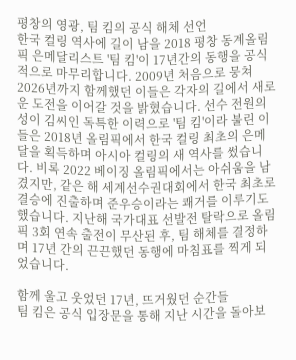평창의 영광, 팀 킴의 공식 해체 선언
한국 컬링 역사에 길이 남을 2018 평창 동계올림픽 은메달리스트 '팀 킴'이 17년간의 동행을 공식적으로 마무리합니다. 2009년 처음으로 뭉쳐 2026년까지 함께했던 이들은 각자의 길에서 새로운 도전을 이어갈 것을 밝혔습니다. 선수 전원의 성이 김씨인 독특한 이력으로 '팀 킴'이라 불린 이들은 2018년 올림픽에서 한국 컬링 최초의 은메달을 획득하며 아시아 컬링의 새 역사를 썼습니다. 비록 2022 베이징 올림픽에서는 아쉬움을 남겼지만, 같은 해 세계선수권대회에서 한국 최초로 결승에 진출하며 준우승이라는 쾌거를 이루기도 했습니다. 지난해 국가대표 선발전 탈락으로 올림픽 3회 연속 출전이 무산된 후, 팀 해체를 결정하며 17년 간의 끈끈했던 동행에 마침표를 찍게 되었습니다.

함께 울고 웃었던 17년, 뜨거웠던 순간들
팀 킴은 공식 입장문을 통해 지난 시간을 돌아보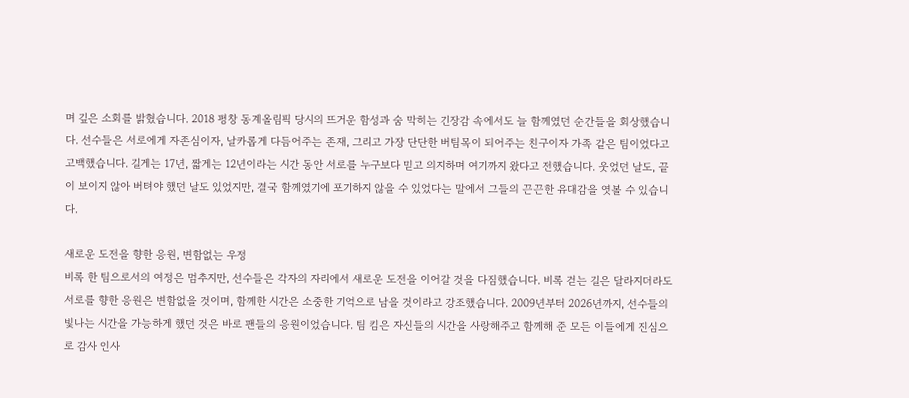며 깊은 소회를 밝혔습니다. 2018 평창 동계올림픽 당시의 뜨거운 함성과 숨 막히는 긴장감 속에서도 늘 함께였던 순간들을 회상했습니다. 선수들은 서로에게 자존심이자, 날카롭게 다듬어주는 존재, 그리고 가장 단단한 버팀목이 되어주는 친구이자 가족 같은 팀이었다고 고백했습니다. 길게는 17년, 짧게는 12년이라는 시간 동안 서로를 누구보다 믿고 의지하며 여기까지 왔다고 전했습니다. 웃었던 날도, 끝이 보이지 않아 버텨야 했던 날도 있었지만, 결국 함께였기에 포기하지 않을 수 있었다는 말에서 그들의 끈끈한 유대감을 엿볼 수 있습니다.

새로운 도전을 향한 응원, 변함없는 우정
비록 한 팀으로서의 여정은 멈추지만, 선수들은 각자의 자리에서 새로운 도전을 이어갈 것을 다짐했습니다. 비록 걷는 길은 달라지더라도 서로를 향한 응원은 변함없을 것이며, 함께한 시간은 소중한 기억으로 남을 것이라고 강조했습니다. 2009년부터 2026년까지, 선수들의 빛나는 시간을 가능하게 했던 것은 바로 팬들의 응원이었습니다. 팀 킴은 자신들의 시간을 사랑해주고 함께해 준 모든 이들에게 진심으로 감사 인사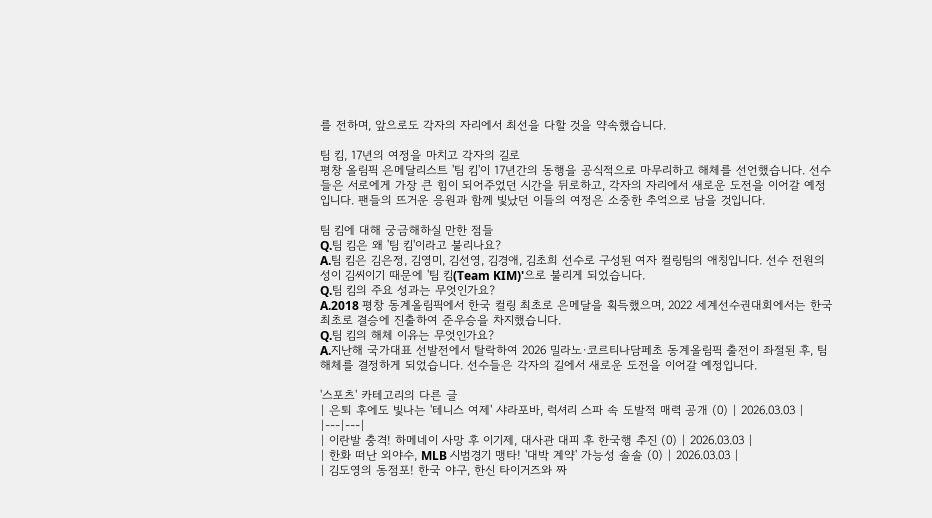를 전하며, 앞으로도 각자의 자리에서 최선을 다할 것을 약속했습니다.

팀 킴, 17년의 여정을 마치고 각자의 길로
평창 올림픽 은메달리스트 '팀 킴'이 17년간의 동행을 공식적으로 마무리하고 해체를 선언했습니다. 선수들은 서로에게 가장 큰 힘이 되어주었던 시간을 뒤로하고, 각자의 자리에서 새로운 도전을 이어갈 예정입니다. 팬들의 뜨거운 응원과 함께 빛났던 이들의 여정은 소중한 추억으로 남을 것입니다.

팀 킴에 대해 궁금해하실 만한 점들
Q.팀 킴은 왜 '팀 킴'이라고 불리나요?
A.팀 킴은 김은정, 김영미, 김선영, 김경애, 김초희 선수로 구성된 여자 컬링팀의 애칭입니다. 선수 전원의 성이 김씨이기 때문에 '팀 킴(Team KIM)'으로 불리게 되었습니다.
Q.팀 킴의 주요 성과는 무엇인가요?
A.2018 평창 동계올림픽에서 한국 컬링 최초로 은메달을 획득했으며, 2022 세계선수권대회에서는 한국 최초로 결승에 진출하여 준우승을 차지했습니다.
Q.팀 킴의 해체 이유는 무엇인가요?
A.지난해 국가대표 선발전에서 탈락하여 2026 밀라노·코르티나담페초 동계올림픽 출전이 좌절된 후, 팀 해체를 결정하게 되었습니다. 선수들은 각자의 길에서 새로운 도전을 이어갈 예정입니다.

'스포츠' 카테고리의 다른 글
| 은퇴 후에도 빛나는 '테니스 여제' 샤라포바, 럭셔리 스파 속 도발적 매력 공개 (0) | 2026.03.03 |
|---|---|
| 이란발 충격! 하메네이 사망 후 이기제, 대사관 대피 후 한국행 추진 (0) | 2026.03.03 |
| 한화 떠난 외야수, MLB 시범경기 맹타! '대박 계약' 가능성 솔솔 (0) | 2026.03.03 |
| 김도영의 동점포! 한국 야구, 한신 타이거즈와 짜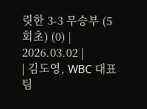릿한 3-3 무승부 (5회초) (0) | 2026.03.02 |
| 김도영, WBC 대표팀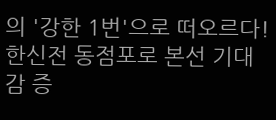의 '강한 1번'으로 떠오르다! 한신전 동점포로 본선 기대감 증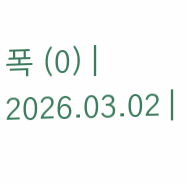폭 (0) | 2026.03.02 |